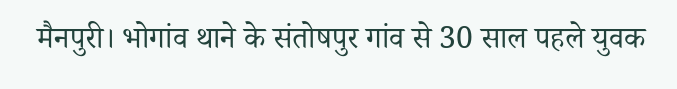मैनपुरी। भोगांव थाने के संतोषपुर गांव से 30 साल पहले युवक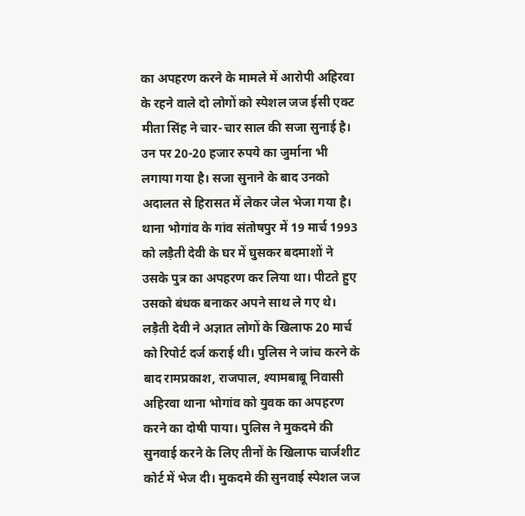का अपहरण करने के मामले में आरोपी अहिरवा के रहने वाले दो लोगों को स्पेशल जज ईसी एक्ट मीता सिंह ने चार-चार साल की सजा सुनाई है। उन पर 20-20 हजार रुपये का जुर्माना भी लगाया गया है। सजा सुनाने के बाद उनको अदालत से हिरासत में लेकर जेल भेजा गया है।
थाना भोगांव के गांव संतोषपुर में 19 मार्च 1993 को लड़ैती देवी के घर में घुसकर बदमाशों ने उसके पुत्र का अपहरण कर लिया था। पीटते हुए उसको बंधक बनाकर अपने साथ ले गए थे। लड़ैती देवी ने अज्ञात लोगों के खिलाफ 20 मार्च को रिपोर्ट दर्ज कराई थी। पुलिस ने जांच करने के बाद रामप्रकाश, राजपाल, श्यामबाबू निवासी अहिरवा थाना भोगांव को युवक का अपहरण करने का दोषी पाया। पुलिस ने मुकदमे की सुनवाई करने के लिए तीनों के खिलाफ चार्जशीट कोर्ट में भेज दी। मुकदमे की सुनवाई स्पेशल जज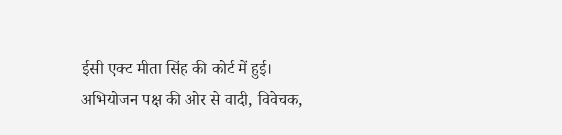ईसी एक्ट मीता सिंह की कोर्ट में हुई।
अभियोजन पक्ष की ओर से वादी, विवेचक,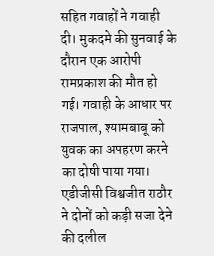सहित गवाहों ने गवाही दी। मुकदमे की सुनवाई के दौरान एक आरोपी रामप्रकाश की मौत हो गई। गवाही के आधार पर राजपाल, श्यामबाबू को युवक का अपहरण करने का दोषी पाया गया। एडीजीसी विश्वजीत राठौर ने दोनों को कड़ी सजा देने की दलील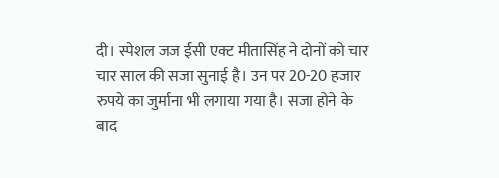दी। स्पेशल जज ईसी एक्ट मीतासिंह ने दोनों को चार चार साल की सजा सुनाई है। उन पर 20-20 हजार रुपये का जुर्माना भी लगाया गया है। सजा होने के बाद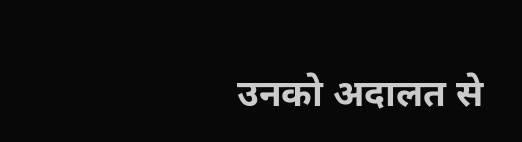उनको अदालत से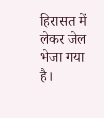हिरासत में लेकर जेल भेजा गया है।